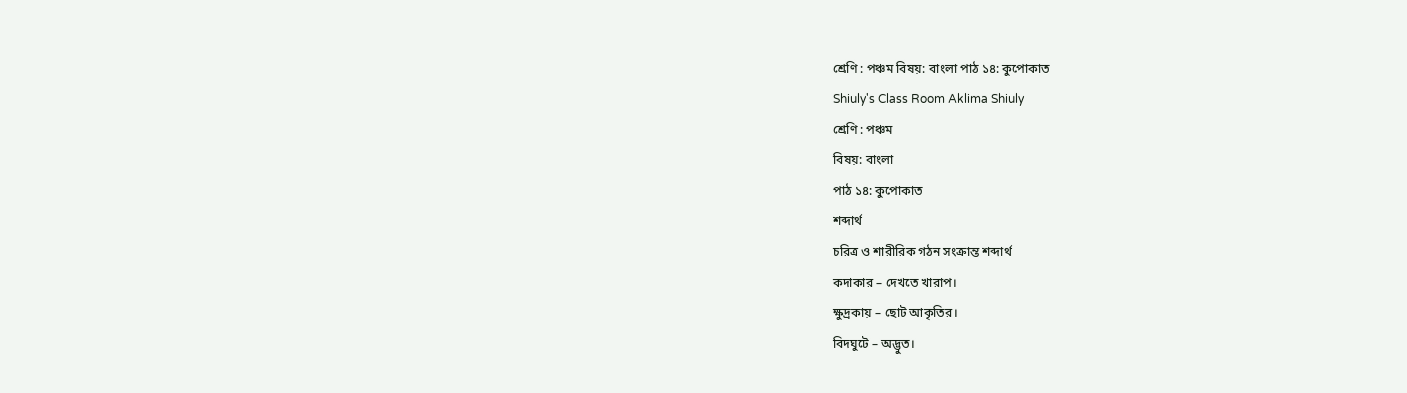শ্রেণি : পঞ্চম বিষয়: বাংলা পাঠ ১৪: কুপোকাত
Shiuly's Class Room Aklima Shiuly
শ্রেণি : পঞ্চম
বিষয়: বাংলা
পাঠ ১৪: কুপোকাত
শব্দার্থ
চরিত্র ও শারীরিক গঠন সংক্রান্ত শব্দার্থ
কদাকার – দেখতে খারাপ।
ক্ষুদ্রকায় – ছোট আকৃতির।
বিদঘুটে – অদ্ভুত।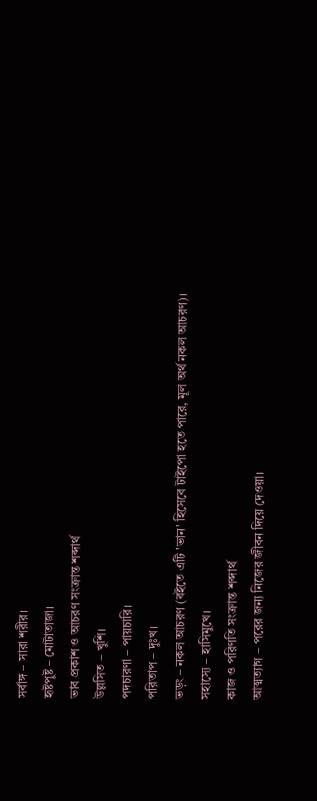সর্বাঙ্গ – সারা শরীর।
হৃষ্টপুষ্ট – মোটাতাজা।
ভাব প্রকাশ ও আচরণ সংক্রান্ত শব্দার্থ
উল্লসিত – খুশি।
পদচারণা – পায়চারি।
পরিতাপ – দুঃখ।
ভড়ং – নকল আচরণ (বইতে এটি 'ভান' হিসেবে টাইপো হতে পারে, মূল অর্থ নকল আচরণ)।
সহাস্যে – হাসিমুখে।
কাজ ও পরিণতি সংক্রান্ত শব্দার্থ
আত্মত্যাগ – পরের জন্য নিজের জীবন দিয়ে দেওয়া।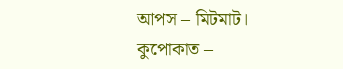আপস – মিটমাট।
কুপোকাত –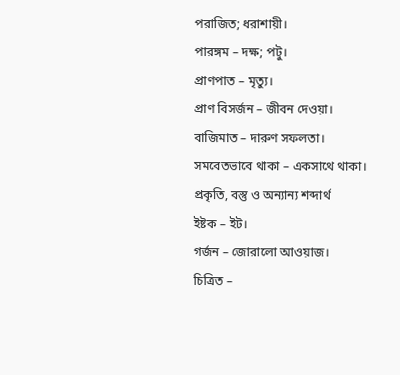পরাজিত; ধরাশায়ী।
পারঙ্গম – দক্ষ; পটু।
প্রাণপাত – মৃত্যু।
প্রাণ বিসর্জন – জীবন দেওয়া।
বাজিমাত – দারুণ সফলতা।
সমবেতভাবে থাকা – একসাথে থাকা।
প্রকৃতি, বস্তু ও অন্যান্য শব্দার্থ
ইষ্টক – ইট।
গর্জন – জোরালো আওয়াজ।
চিত্রিত –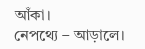আঁকা।
নেপথ্যে – আড়ালে।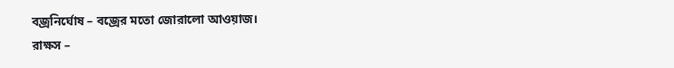বজ্রনির্ঘোষ – বজ্রের মতো জোরালো আওয়াজ।
রাক্ষস –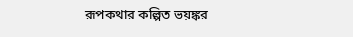রূপকথার কল্পিত ভয়ঙ্কর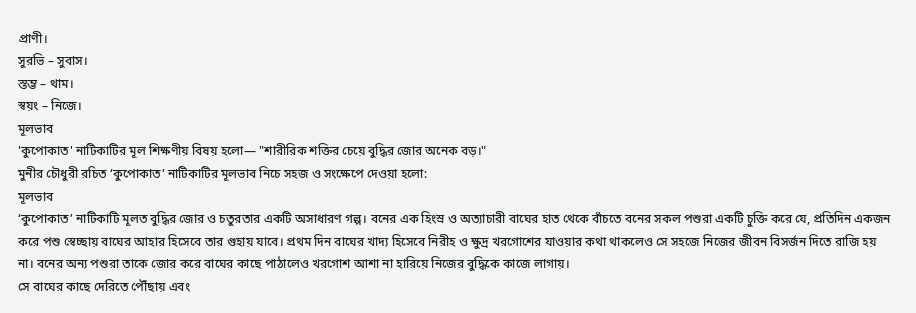প্রাণী।
সুরভি – সুবাস।
স্তম্ভ – থাম।
স্বয়ং – নিজে।
মূলভাব
'কুপোকাত' নাটিকাটির মূল শিক্ষণীয় বিষয় হলো— "শারীরিক শক্তির চেয়ে বুদ্ধির জোর অনেক বড়।"
মুনীর চৌধুরী রচিত ‘কুপোকাত’ নাটিকাটির মূলভাব নিচে সহজ ও সংক্ষেপে দেওয়া হলো:
মূলভাব
‘কুপোকাত’ নাটিকাটি মূলত বুদ্ধির জোর ও চতুরতার একটি অসাধারণ গল্প। বনের এক হিংস্র ও অত্যাচারী বাঘের হাত থেকে বাঁচতে বনের সকল পশুরা একটি চুক্তি করে যে, প্রতিদিন একজন করে পশু স্বেচ্ছায় বাঘের আহার হিসেবে তার গুহায় যাবে। প্রথম দিন বাঘের খাদ্য হিসেবে নিরীহ ও ক্ষুদ্র খরগোশের যাওয়ার কথা থাকলেও সে সহজে নিজের জীবন বিসর্জন দিতে রাজি হয় না। বনের অন্য পশুরা তাকে জোর করে বাঘের কাছে পাঠালেও খরগোশ আশা না হারিয়ে নিজের বুদ্ধিকে কাজে লাগায়।
সে বাঘের কাছে দেরিতে পৌঁছায় এবং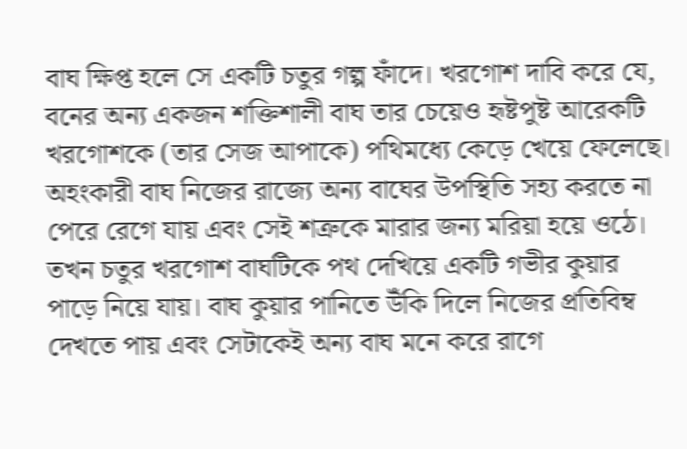বাঘ ক্ষিপ্ত হলে সে একটি চতুর গল্প ফাঁদে। খরগোশ দাবি করে যে, বনের অন্য একজন শক্তিশালী বাঘ তার চেয়েও হৃষ্টপুষ্ট আরেকটি খরগোশকে (তার সেজ আপাকে) পথিমধ্যে কেড়ে খেয়ে ফেলেছে। অহংকারী বাঘ নিজের রাজ্যে অন্য বাঘের উপস্থিতি সহ্য করতে না পেরে রেগে যায় এবং সেই শত্রুকে মারার জন্য মরিয়া হয়ে ওঠে।
তখন চতুর খরগোশ বাঘটিকে পথ দেখিয়ে একটি গভীর কুয়ার পাড়ে নিয়ে যায়। বাঘ কুয়ার পানিতে উঁকি দিলে নিজের প্রতিবিম্ব দেখতে পায় এবং সেটাকেই অন্য বাঘ মনে করে রাগে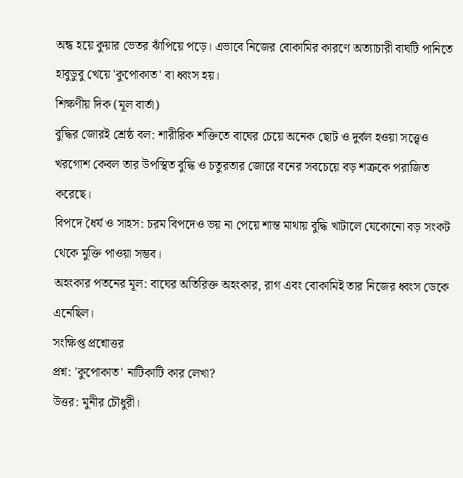অন্ধ হয়ে কুয়ার ভেতর ঝাঁপিয়ে পড়ে। এভাবে নিজের বোকামির কারণে অত্যাচারী বাঘটি পানিতে হাবুডুবু খেয়ে 'কুপোকাত' বা ধ্বংস হয়।
শিক্ষণীয় দিক (মূল বার্তা)
বুদ্ধির জোরই শ্রেষ্ঠ বল: শারীরিক শক্তিতে বাঘের চেয়ে অনেক ছোট ও দুর্বল হওয়া সত্ত্বেও খরগোশ কেবল তার উপস্থিত বুদ্ধি ও চতুরতার জোরে বনের সবচেয়ে বড় শত্রুকে পরাজিত করেছে।
বিপদে ধৈর্য ও সাহস: চরম বিপদেও ভয় না পেয়ে শান্ত মাথায় বুদ্ধি খাটালে যেকোনো বড় সংকট থেকে মুক্তি পাওয়া সম্ভব।
অহংকার পতনের মূল: বাঘের অতিরিক্ত অহংকার, রাগ এবং বোকামিই তার নিজের ধ্বংস ডেকে এনেছিল।
সংক্ষিপ্ত প্রশ্নোত্তর
প্রশ্ন: 'কুপোকাত' নাটিকাটি কার লেখা?
উত্তর: মুনীর চৌধুরী।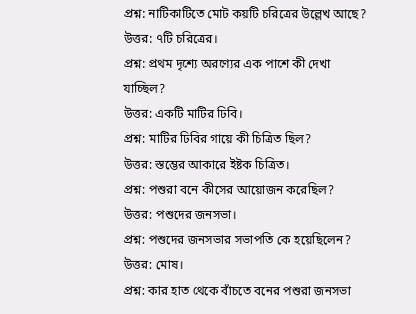প্রশ্ন: নাটিকাটিতে মোট কয়টি চরিত্রের উল্লেখ আছে?
উত্তর: ৭টি চরিত্রের।
প্রশ্ন: প্রথম দৃশ্যে অরণ্যের এক পাশে কী দেখা যাচ্ছিল?
উত্তর: একটি মাটির ঢিবি।
প্রশ্ন: মাটির ঢিবির গায়ে কী চিত্রিত ছিল?
উত্তর: স্তম্ভের আকারে ইষ্টক চিত্রিত।
প্রশ্ন: পশুরা বনে কীসের আয়োজন করেছিল?
উত্তর: পশুদের জনসভা।
প্রশ্ন: পশুদের জনসভার সভাপতি কে হয়েছিলেন?
উত্তর: মোষ।
প্রশ্ন: কার হাত থেকে বাঁচতে বনের পশুরা জনসভা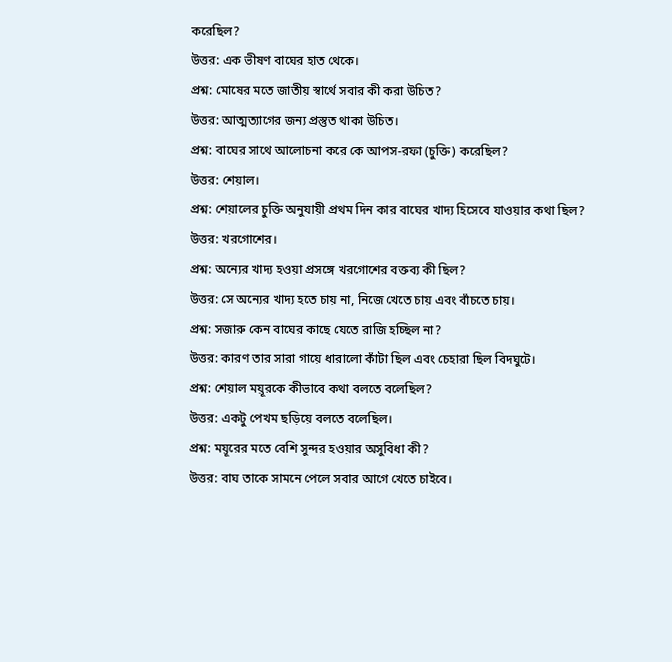করেছিল?
উত্তর: এক ভীষণ বাঘের হাত থেকে।
প্রশ্ন: মোষের মতে জাতীয় স্বার্থে সবার কী করা উচিত?
উত্তর: আত্মত্যাগের জন্য প্রস্তুত থাকা উচিত।
প্রশ্ন: বাঘের সাথে আলোচনা করে কে আপস-রফা (চুক্তি) করেছিল?
উত্তর: শেয়াল।
প্রশ্ন: শেয়ালের চুক্তি অনুযায়ী প্রথম দিন কার বাঘের খাদ্য হিসেবে যাওয়ার কথা ছিল?
উত্তর: খরগোশের।
প্রশ্ন: অন্যের খাদ্য হওয়া প্রসঙ্গে খরগোশের বক্তব্য কী ছিল?
উত্তর: সে অন্যের খাদ্য হতে চায় না, নিজে খেতে চায় এবং বাঁচতে চায়।
প্রশ্ন: সজারু কেন বাঘের কাছে যেতে রাজি হচ্ছিল না?
উত্তর: কারণ তার সারা গায়ে ধারালো কাঁটা ছিল এবং চেহারা ছিল বিদঘুটে।
প্রশ্ন: শেয়াল ময়ূরকে কীভাবে কথা বলতে বলেছিল?
উত্তর: একটু পেখম ছড়িয়ে বলতে বলেছিল।
প্রশ্ন: ময়ূরের মতে বেশি সুন্দর হওয়ার অসুবিধা কী?
উত্তর: বাঘ তাকে সামনে পেলে সবার আগে খেতে চাইবে।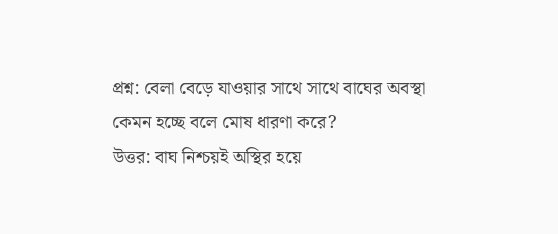প্রশ্ন: বেলা বেড়ে যাওয়ার সাথে সাথে বাঘের অবস্থা কেমন হচ্ছে বলে মোষ ধারণা করে?
উত্তর: বাঘ নিশ্চয়ই অস্থির হয়ে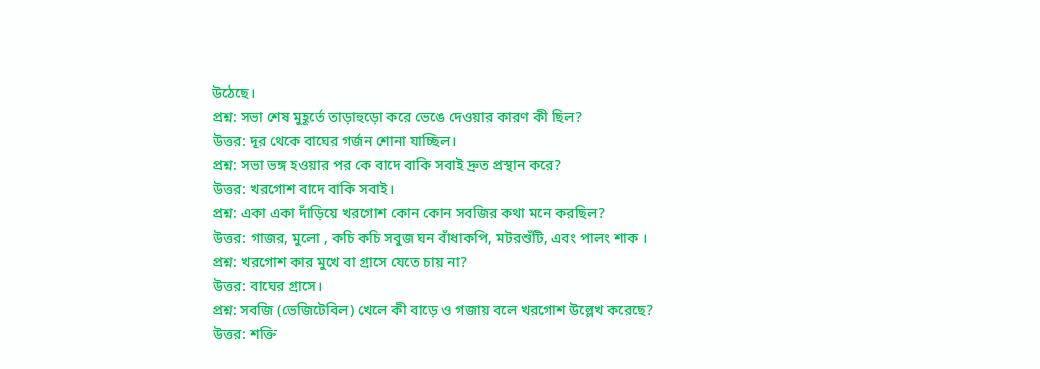উঠেছে।
প্রশ্ন: সভা শেষ মুহূর্তে তাড়াহুড়ো করে ভেঙে দেওয়ার কারণ কী ছিল?
উত্তর: দূর থেকে বাঘের গর্জন শোনা যাচ্ছিল।
প্রশ্ন: সভা ভঙ্গ হওয়ার পর কে বাদে বাকি সবাই দ্রুত প্রস্থান করে?
উত্তর: খরগোশ বাদে বাকি সবাই।
প্রশ্ন: একা একা দাঁড়িয়ে খরগোশ কোন কোন সবজির কথা মনে করছিল?
উত্তর: গাজর, মুলো , কচি কচি সবুজ ঘন বাঁধাকপি, মটরশুঁটি, এবং পালং শাক ।
প্রশ্ন: খরগোশ কার মুখে বা গ্রাসে যেতে চায় না?
উত্তর: বাঘের গ্রাসে।
প্রশ্ন: সবজি (ভেজিটেবিল) খেলে কী বাড়ে ও গজায় বলে খরগোশ উল্লেখ করেছে?
উত্তর: শক্তি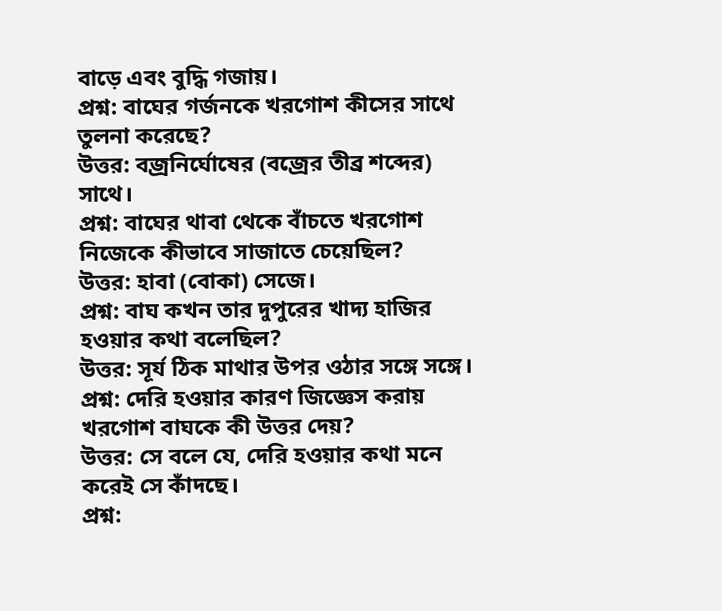বাড়ে এবং বুদ্ধি গজায়।
প্রশ্ন: বাঘের গর্জনকে খরগোশ কীসের সাথে তুলনা করেছে?
উত্তর: বজ্রনির্ঘোষের (বজ্রের তীব্র শব্দের) সাথে।
প্রশ্ন: বাঘের থাবা থেকে বাঁচতে খরগোশ নিজেকে কীভাবে সাজাতে চেয়েছিল?
উত্তর: হাবা (বোকা) সেজে।
প্রশ্ন: বাঘ কখন তার দুপুরের খাদ্য হাজির হওয়ার কথা বলেছিল?
উত্তর: সূর্য ঠিক মাথার উপর ওঠার সঙ্গে সঙ্গে।
প্রশ্ন: দেরি হওয়ার কারণ জিজ্ঞেস করায় খরগোশ বাঘকে কী উত্তর দেয়?
উত্তর: সে বলে যে, দেরি হওয়ার কথা মনে করেই সে কাঁদছে।
প্রশ্ন: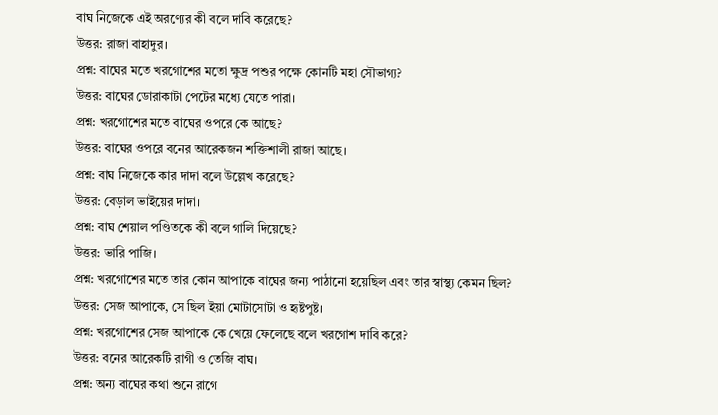বাঘ নিজেকে এই অরণ্যের কী বলে দাবি করেছে?
উত্তর: রাজা বাহাদুর।
প্রশ্ন: বাঘের মতে খরগোশের মতো ক্ষুদ্র পশুর পক্ষে কোনটি মহা সৌভাগ্য?
উত্তর: বাঘের ডোরাকাটা পেটের মধ্যে যেতে পারা।
প্রশ্ন: খরগোশের মতে বাঘের ওপরে কে আছে?
উত্তর: বাঘের ওপরে বনের আরেকজন শক্তিশালী রাজা আছে।
প্রশ্ন: বাঘ নিজেকে কার দাদা বলে উল্লেখ করেছে?
উত্তর: বেড়াল ভাইয়ের দাদা।
প্রশ্ন: বাঘ শেয়াল পণ্ডিতকে কী বলে গালি দিয়েছে?
উত্তর: ভারি পাজি।
প্রশ্ন: খরগোশের মতে তার কোন আপাকে বাঘের জন্য পাঠানো হয়েছিল এবং তার স্বাস্থ্য কেমন ছিল?
উত্তর: সেজ আপাকে, সে ছিল ইয়া মোটাসোটা ও হৃষ্টপুষ্ট।
প্রশ্ন: খরগোশের সেজ আপাকে কে খেয়ে ফেলেছে বলে খরগোশ দাবি করে?
উত্তর: বনের আরেকটি রাগী ও তেজি বাঘ।
প্রশ্ন: অন্য বাঘের কথা শুনে রাগে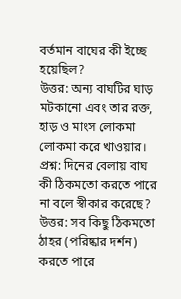বর্তমান বাঘের কী ইচ্ছে হয়েছিল?
উত্তর: অন্য বাঘটির ঘাড় মটকানো এবং তার রক্ত, হাড় ও মাংস লোকমা লোকমা করে খাওয়ার।
প্রশ্ন: দিনের বেলায় বাঘ কী ঠিকমতো করতে পারে না বলে স্বীকার করেছে?
উত্তর: সব কিছু ঠিকমতো ঠাহর (পরিষ্কার দর্শন) করতে পারে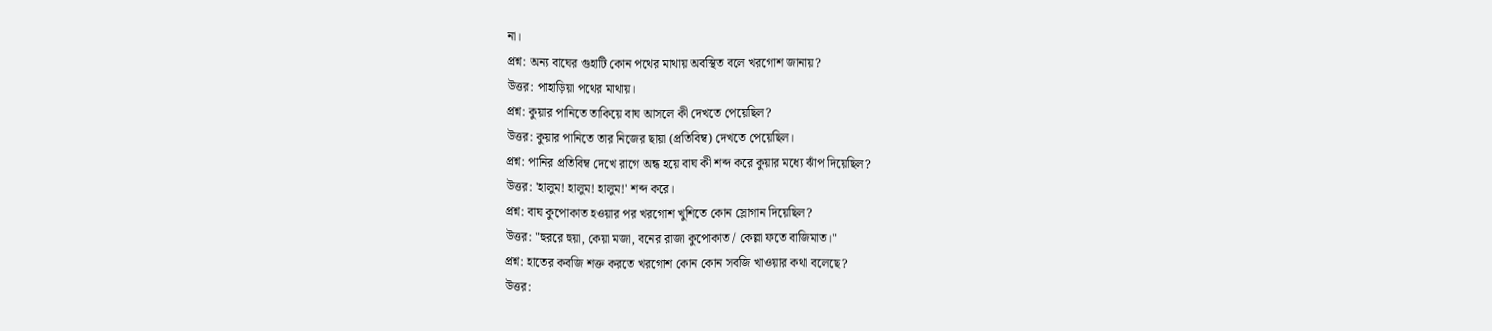না।
প্রশ্ন: অন্য বাঘের গুহাটি কোন পথের মাথায় অবস্থিত বলে খরগোশ জানায়?
উত্তর: পাহাড়িয়া পথের মাথায়।
প্রশ্ন: কুয়ার পানিতে তাকিয়ে বাঘ আসলে কী দেখতে পেয়েছিল?
উত্তর: কুয়ার পানিতে তার নিজের ছায়া (প্রতিবিম্ব) দেখতে পেয়েছিল।
প্রশ্ন: পানির প্রতিবিম্ব দেখে রাগে অন্ধ হয়ে বাঘ কী শব্দ করে কুয়ার মধ্যে ঝাঁপ দিয়েছিল?
উত্তর: 'হালুম! হালুম! হালুম!' শব্দ করে।
প্রশ্ন: বাঘ কুপোকাত হওয়ার পর খরগোশ খুশিতে কোন স্লোগান দিয়েছিল?
উত্তর: "হুররে হুয়া, কেয়া মজা, বনের রাজা কুপোকাত / কেল্লা ফতে বাজিমাত।"
প্রশ্ন: হাতের কবজি শক্ত করতে খরগোশ কোন কোন সবজি খাওয়ার কথা বলেছে?
উত্তর: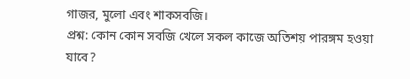গাজর, মুলো এবং শাকসবজি।
প্রশ্ন: কোন কোন সবজি খেলে সকল কাজে অতিশয় পারঙ্গম হওয়া যাবে?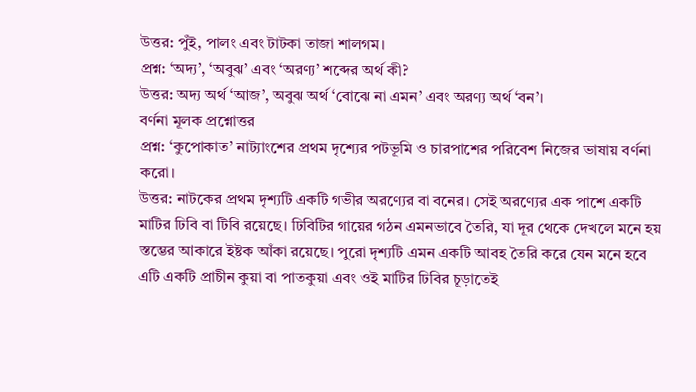উত্তর: পুঁই, পালং এবং টাটকা তাজা শালগম।
প্রশ্ন: ‘অদ্য’, ‘অবুঝ’ এবং ‘অরণ্য’ শব্দের অর্থ কী?
উত্তর: অদ্য অর্থ ‘আজ’, অবুঝ অর্থ ‘বোঝে না এমন’ এবং অরণ্য অর্থ ‘বন’।
বর্ণনা মূলক প্রশ্নোত্তর
প্রশ্ন: ‘কুপোকাত’ নাট্যাংশের প্রথম দৃশ্যের পটভূমি ও চারপাশের পরিবেশ নিজের ভাষায় বর্ণনা করো।
উত্তর: নাটকের প্রথম দৃশ্যটি একটি গভীর অরণ্যের বা বনের। সেই অরণ্যের এক পাশে একটি মাটির ঢিবি বা টিবি রয়েছে। ঢিবিটির গায়ের গঠন এমনভাবে তৈরি, যা দূর থেকে দেখলে মনে হয় স্তম্ভের আকারে ইষ্টক আঁকা রয়েছে। পুরো দৃশ্যটি এমন একটি আবহ তৈরি করে যেন মনে হবে এটি একটি প্রাচীন কুয়া বা পাতকুয়া এবং ওই মাটির ঢিবির চূড়াতেই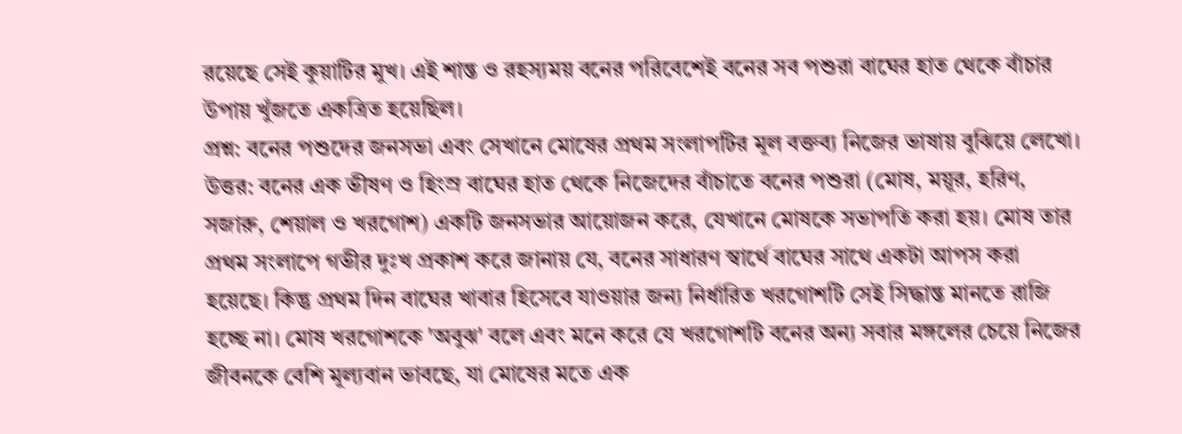রয়েছে সেই কুয়াটির মুখ। এই শান্ত ও রহস্যময় বনের পরিবেশেই বনের সব পশুরা বাঘের হাত থেকে বাঁচার উপায় খুঁজতে একত্রিত হয়েছিল।
প্রশ্ন: বনের পশুদের জনসভা এবং সেখানে মোষের প্রথম সংলাপটির মূল বক্তব্য নিজের ভাষায় বুঝিয়ে লেখো।
উত্তর: বনের এক ভীষণ ও হিংস্র বাঘের হাত থেকে নিজেদের বাঁচাতে বনের পশুরা (মোষ, ময়ূর, হরিণ, সজারু, শেয়াল ও খরগোশ) একটি জনসভার আয়োজন করে, যেখানে মোষকে সভাপতি করা হয়। মোষ তার প্রথম সংলাপে গভীর দুঃখ প্রকাশ করে জানায় যে, বনের সাধারণ স্বার্থে বাঘের সাথে একটা আপস করা হয়েছে। কিন্তু প্রথম দিন বাঘের খাবার হিসেবে যাওয়ার জন্য নির্ধারিত খরগোশটি সেই সিদ্ধান্ত মানতে রাজি হচ্ছে না। মোষ খরগোশকে 'অবুঝ' বলে এবং মনে করে যে খরগোশটি বনের অন্য সবার মঙ্গলের চেয়ে নিজের জীবনকে বেশি মূল্যবান ভাবছে, যা মোষের মতে এক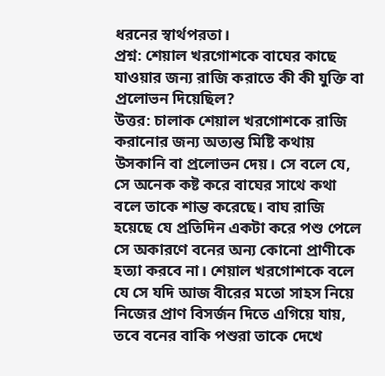ধরনের স্বার্থপরতা।
প্রশ্ন: শেয়াল খরগোশকে বাঘের কাছে যাওয়ার জন্য রাজি করাতে কী কী যুক্তি বা প্রলোভন দিয়েছিল?
উত্তর: চালাক শেয়াল খরগোশকে রাজি করানোর জন্য অত্যন্ত মিষ্টি কথায় উসকানি বা প্রলোভন দেয়। সে বলে যে, সে অনেক কষ্ট করে বাঘের সাথে কথা বলে তাকে শান্ত করেছে। বাঘ রাজি হয়েছে যে প্রতিদিন একটা করে পশু পেলে সে অকারণে বনের অন্য কোনো প্রাণীকে হত্যা করবে না। শেয়াল খরগোশকে বলে যে সে যদি আজ বীরের মতো সাহস নিয়ে নিজের প্রাণ বিসর্জন দিতে এগিয়ে যায়, তবে বনের বাকি পশুরা তাকে দেখে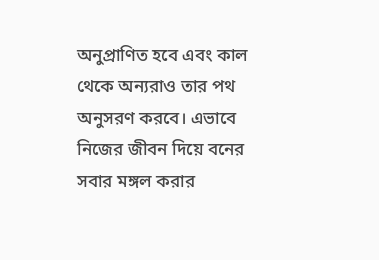অনুপ্রাণিত হবে এবং কাল থেকে অন্যরাও তার পথ অনুসরণ করবে। এভাবে নিজের জীবন দিয়ে বনের সবার মঙ্গল করার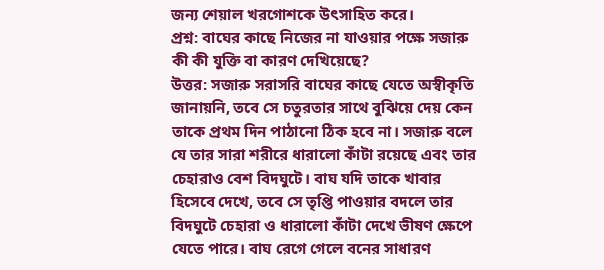জন্য শেয়াল খরগোশকে উৎসাহিত করে।
প্রশ্ন: বাঘের কাছে নিজের না যাওয়ার পক্ষে সজারু কী কী যুক্তি বা কারণ দেখিয়েছে?
উত্তর: সজারু সরাসরি বাঘের কাছে যেতে অস্বীকৃতি জানায়নি, তবে সে চতুরতার সাথে বুঝিয়ে দেয় কেন তাকে প্রথম দিন পাঠানো ঠিক হবে না। সজারু বলে যে তার সারা শরীরে ধারালো কাঁটা রয়েছে এবং তার চেহারাও বেশ বিদঘুটে। বাঘ যদি তাকে খাবার হিসেবে দেখে, তবে সে তৃপ্তি পাওয়ার বদলে তার বিদঘুটে চেহারা ও ধারালো কাঁটা দেখে ভীষণ ক্ষেপে যেতে পারে। বাঘ রেগে গেলে বনের সাধারণ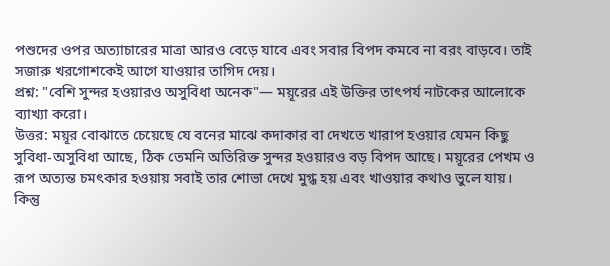পশুদের ওপর অত্যাচারের মাত্রা আরও বেড়ে যাবে এবং সবার বিপদ কমবে না বরং বাড়বে। তাই সজারু খরগোশকেই আগে যাওয়ার তাগিদ দেয়।
প্রশ্ন: "বেশি সুন্দর হওয়ারও অসুবিধা অনেক"— ময়ূরের এই উক্তির তাৎপর্য নাটকের আলোকে ব্যাখ্যা করো।
উত্তর: ময়ূর বোঝাতে চেয়েছে যে বনের মাঝে কদাকার বা দেখতে খারাপ হওয়ার যেমন কিছু সুবিধা-অসুবিধা আছে, ঠিক তেমনি অতিরিক্ত সুন্দর হওয়ারও বড় বিপদ আছে। ময়ূরের পেখম ও রূপ অত্যন্ত চমৎকার হওয়ায় সবাই তার শোভা দেখে মুগ্ধ হয় এবং খাওয়ার কথাও ভুলে যায়। কিন্তু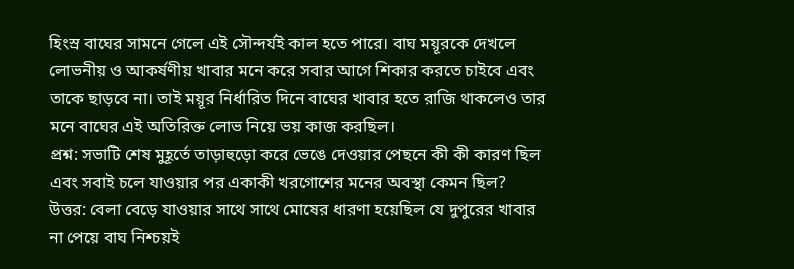হিংস্র বাঘের সামনে গেলে এই সৌন্দর্যই কাল হতে পারে। বাঘ ময়ূরকে দেখলে লোভনীয় ও আকর্ষণীয় খাবার মনে করে সবার আগে শিকার করতে চাইবে এবং তাকে ছাড়বে না। তাই ময়ূর নির্ধারিত দিনে বাঘের খাবার হতে রাজি থাকলেও তার মনে বাঘের এই অতিরিক্ত লোভ নিয়ে ভয় কাজ করছিল।
প্রশ্ন: সভাটি শেষ মুহূর্তে তাড়াহুড়ো করে ভেঙে দেওয়ার পেছনে কী কী কারণ ছিল এবং সবাই চলে যাওয়ার পর একাকী খরগোশের মনের অবস্থা কেমন ছিল?
উত্তর: বেলা বেড়ে যাওয়ার সাথে সাথে মোষের ধারণা হয়েছিল যে দুপুরের খাবার না পেয়ে বাঘ নিশ্চয়ই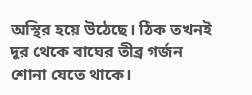অস্থির হয়ে উঠেছে। ঠিক তখনই দূর থেকে বাঘের তীব্র গর্জন শোনা যেতে থাকে।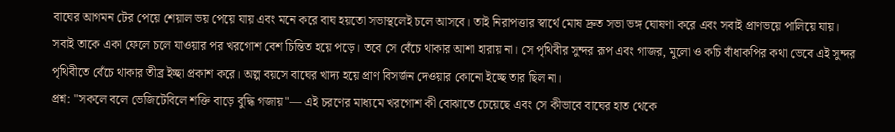বাঘের আগমন টের পেয়ে শেয়াল ভয় পেয়ে যায় এবং মনে করে বাঘ হয়তো সভাস্থলেই চলে আসবে। তাই নিরাপত্তার স্বার্থে মোষ দ্রুত সভা ভঙ্গ ঘোষণা করে এবং সবাই প্রাণভয়ে পালিয়ে যায়।
সবাই তাকে একা ফেলে চলে যাওয়ার পর খরগোশ বেশ চিন্তিত হয়ে পড়ে। তবে সে বেঁচে থাকার আশা হারায় না। সে পৃথিবীর সুন্দর রূপ এবং গাজর, মুলো ও কচি বাঁধাকপির কথা ভেবে এই সুন্দর পৃথিবীতে বেঁচে থাকার তীব্র ইচ্ছা প্রকাশ করে। অল্প বয়সে বাঘের খাদ্য হয়ে প্রাণ বিসর্জন দেওয়ার কোনো ইচ্ছে তার ছিল না।
প্রশ্ন: "সকলে বলে ভেজিটেবিলে শক্তি বাড়ে বুদ্ধি গজায়"— এই চরণের মাধ্যমে খরগোশ কী বোঝাতে চেয়েছে এবং সে কীভাবে বাঘের হাত থেকে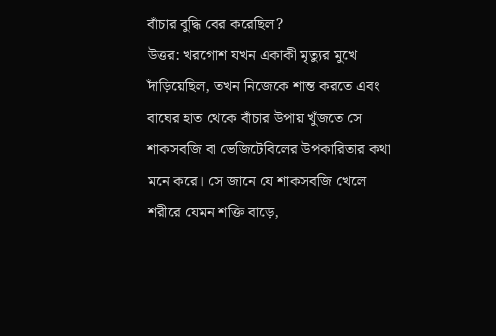বাঁচার বুদ্ধি বের করেছিল?
উত্তর: খরগোশ যখন একাকী মৃত্যুর মুখে দাঁড়িয়েছিল, তখন নিজেকে শান্ত করতে এবং বাঘের হাত থেকে বাঁচার উপায় খুঁজতে সে শাকসবজি বা ভেজিটেবিলের উপকারিতার কথা মনে করে। সে জানে যে শাকসবজি খেলে শরীরে যেমন শক্তি বাড়ে,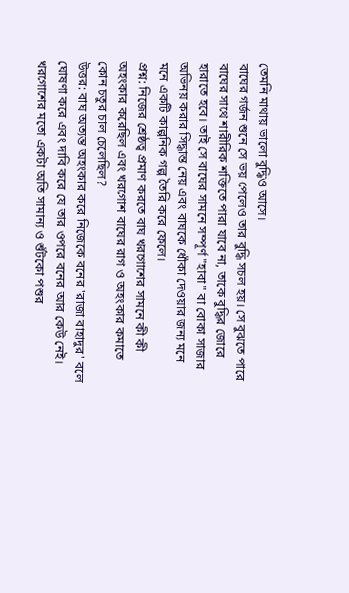তেমনি মাথায় ভালো বুদ্ধিও আসে।
বাঘের গর্জন শুনে সে ভয় পেলেও তার বুদ্ধি সচল হয়। সে বুঝতে পারে বাঘের সাথে শারীরিক শক্তিতে পারা যাবে না, তাকে বুদ্ধির জোরে হারাতে হবে। তাই সে বাঘের সামনে সম্পূর্ণ "হাবা" বা বোকা সাজার অভিনয় করার সিদ্ধান্ত নেয় এবং বাঘকে ধোঁকা দেওয়ার জন্য মনে মনে একটি কাল্পনিক গল্প তৈরি করে ফেলে।
প্রশ্ন: নিজের শ্রেষ্ঠত্ব প্রমাণ করতে বাঘ খরগোশের সামনে কী কী অহংকার করেছিল এবং খরগোশ বাঘের রাগ ও অহংকার কমাতে কোন চতুর চাল চেলেছিল?
উত্তর: বাঘ অত্যন্ত অহংকার করে নিজেকে বনের 'রাজা বাহাদুর' বলে ঘোষণা করে এবং দাবি করে যে তার ওপরে বনের আর কেউ নেই। খরগোশের মতো একটা অতি সামান্য ও শুঁটকো পশুর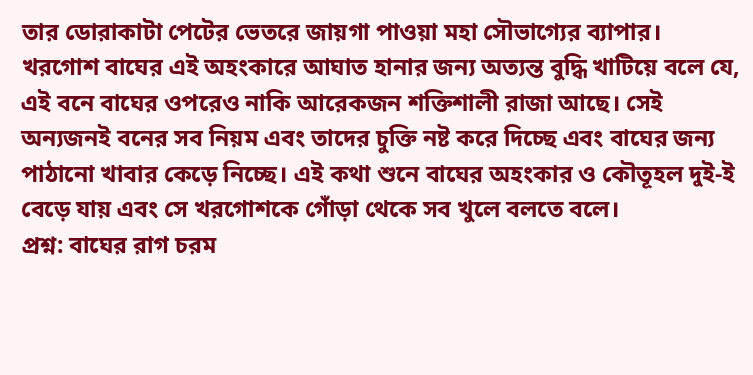তার ডোরাকাটা পেটের ভেতরে জায়গা পাওয়া মহা সৌভাগ্যের ব্যাপার।
খরগোশ বাঘের এই অহংকারে আঘাত হানার জন্য অত্যন্ত বুদ্ধি খাটিয়ে বলে যে, এই বনে বাঘের ওপরেও নাকি আরেকজন শক্তিশালী রাজা আছে। সেই অন্যজনই বনের সব নিয়ম এবং তাদের চুক্তি নষ্ট করে দিচ্ছে এবং বাঘের জন্য পাঠানো খাবার কেড়ে নিচ্ছে। এই কথা শুনে বাঘের অহংকার ও কৌতূহল দুই-ই বেড়ে যায় এবং সে খরগোশকে গোঁড়া থেকে সব খুলে বলতে বলে।
প্রশ্ন: বাঘের রাগ চরম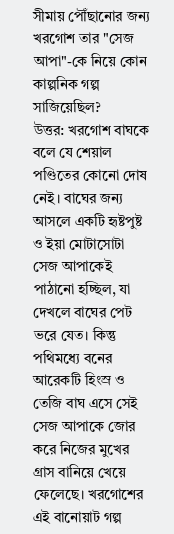সীমায় পৌঁছানোর জন্য খরগোশ তার "সেজ আপা"-কে নিয়ে কোন কাল্পনিক গল্প সাজিয়েছিল?
উত্তর: খরগোশ বাঘকে বলে যে শেয়াল পণ্ডিতের কোনো দোষ নেই। বাঘের জন্য আসলে একটি হৃষ্টপুষ্ট ও ইয়া মোটাসোটা সেজ আপাকেই পাঠানো হচ্ছিল, যা দেখলে বাঘের পেট ভরে যেত। কিন্তু পথিমধ্যে বনের আরেকটি হিংস্র ও তেজি বাঘ এসে সেই সেজ আপাকে জোর করে নিজের মুখের গ্রাস বানিয়ে খেয়ে ফেলেছে। খরগোশের এই বানোয়াট গল্প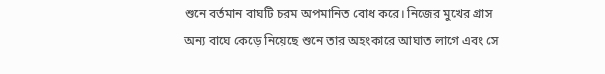শুনে বর্তমান বাঘটি চরম অপমানিত বোধ করে। নিজের মুখের গ্রাস অন্য বাঘে কেড়ে নিয়েছে শুনে তার অহংকারে আঘাত লাগে এবং সে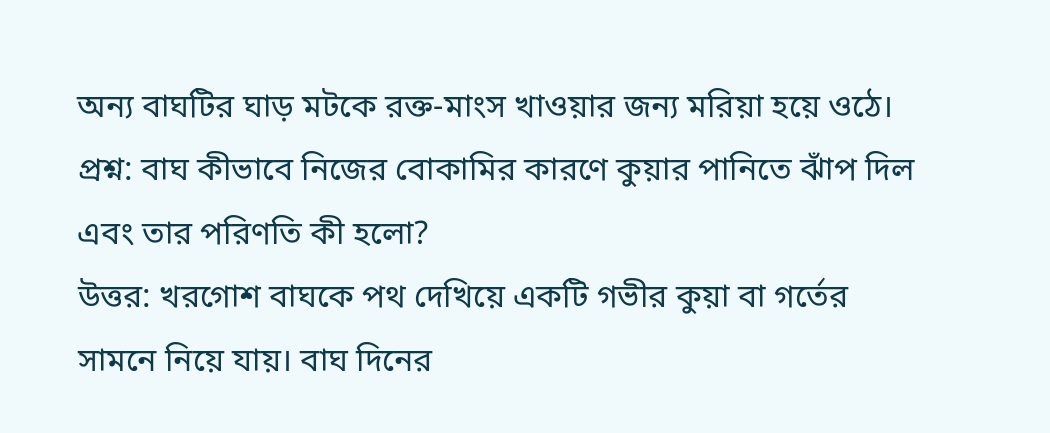অন্য বাঘটির ঘাড় মটকে রক্ত-মাংস খাওয়ার জন্য মরিয়া হয়ে ওঠে।
প্রশ্ন: বাঘ কীভাবে নিজের বোকামির কারণে কুয়ার পানিতে ঝাঁপ দিল এবং তার পরিণতি কী হলো?
উত্তর: খরগোশ বাঘকে পথ দেখিয়ে একটি গভীর কুয়া বা গর্তের সামনে নিয়ে যায়। বাঘ দিনের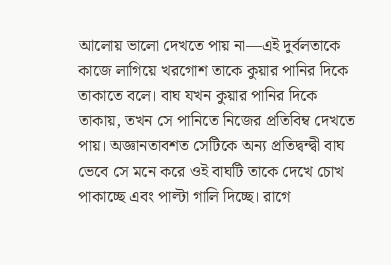আলোয় ভালো দেখতে পায় না—এই দুর্বলতাকে কাজে লাগিয়ে খরগোশ তাকে কুয়ার পানির দিকে তাকাতে বলে। বাঘ যখন কুয়ার পানির দিকে তাকায়, তখন সে পানিতে নিজের প্রতিবিম্ব দেখতে পায়। অজ্ঞানতাবশত সেটিকে অন্য প্রতিদ্বন্দ্বী বাঘ ভেবে সে মনে করে ওই বাঘটি তাকে দেখে চোখ পাকাচ্ছে এবং পাল্টা গালি দিচ্ছে। রাগে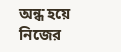অন্ধ হয়ে নিজের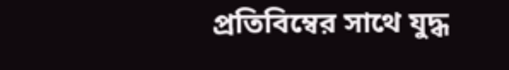প্রতিবিম্বের সাথে যুদ্ধ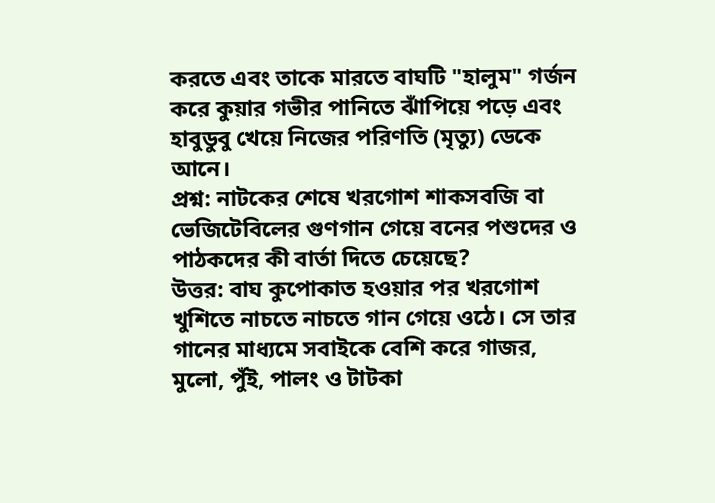করতে এবং তাকে মারতে বাঘটি "হালুম" গর্জন করে কুয়ার গভীর পানিতে ঝাঁপিয়ে পড়ে এবং হাবুডুবু খেয়ে নিজের পরিণতি (মৃত্যু) ডেকে আনে।
প্রশ্ন: নাটকের শেষে খরগোশ শাকসবজি বা ভেজিটেবিলের গুণগান গেয়ে বনের পশুদের ও পাঠকদের কী বার্তা দিতে চেয়েছে?
উত্তর: বাঘ কুপোকাত হওয়ার পর খরগোশ খুশিতে নাচতে নাচতে গান গেয়ে ওঠে। সে তার গানের মাধ্যমে সবাইকে বেশি করে গাজর, মুলো, পুঁই, পালং ও টাটকা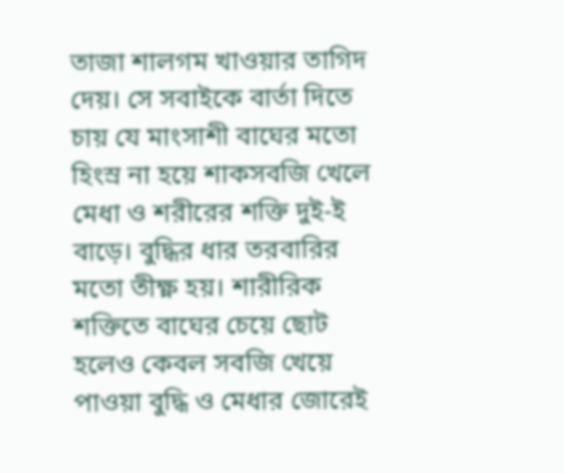তাজা শালগম খাওয়ার তাগিদ দেয়। সে সবাইকে বার্তা দিতে চায় যে মাংসাশী বাঘের মতো হিংস্র না হয়ে শাকসবজি খেলে মেধা ও শরীরের শক্তি দুই-ই বাড়ে। বুদ্ধির ধার তরবারির মতো তীক্ষ্ণ হয়। শারীরিক শক্তিতে বাঘের চেয়ে ছোট হলেও কেবল সবজি খেয়ে পাওয়া বুদ্ধি ও মেধার জোরেই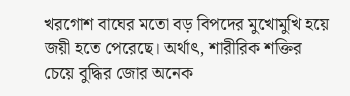খরগোশ বাঘের মতো বড় বিপদের মুখোমুখি হয়ে জয়ী হতে পেরেছে। অর্থাৎ, শারীরিক শক্তির চেয়ে বুদ্ধির জোর অনেক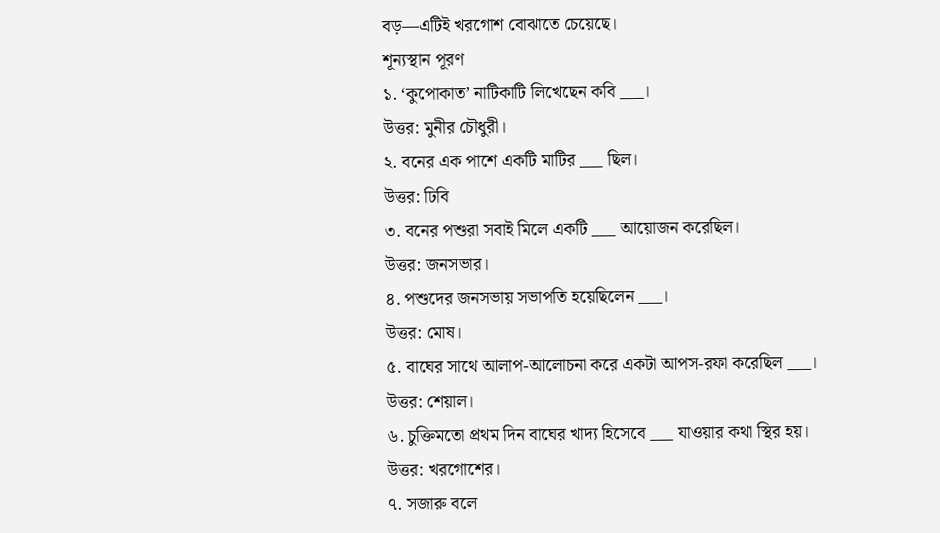বড়—এটিই খরগোশ বোঝাতে চেয়েছে।
শূন্যস্থান পূরণ
১. ‘কুপোকাত’ নাটিকাটি লিখেছেন কবি ___।
উত্তর: মুনীর চৌধুরী।
২. বনের এক পাশে একটি মাটির ___ ছিল।
উত্তর: ঢিবি
৩. বনের পশুরা সবাই মিলে একটি ___ আয়োজন করেছিল।
উত্তর: জনসভার।
৪. পশুদের জনসভায় সভাপতি হয়েছিলেন ___।
উত্তর: মোষ।
৫. বাঘের সাথে আলাপ-আলোচনা করে একটা আপস-রফা করেছিল ___।
উত্তর: শেয়াল।
৬. চুক্তিমতো প্রথম দিন বাঘের খাদ্য হিসেবে ___ যাওয়ার কথা স্থির হয়।
উত্তর: খরগোশের।
৭. সজারু বলে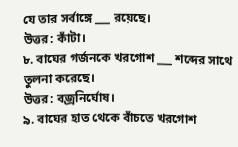যে তার সর্বাঙ্গে ___ রয়েছে।
উত্তর: কাঁটা।
৮. বাঘের গর্জনকে খরগোশ ___ শব্দের সাথে তুলনা করেছে।
উত্তর: বজ্রনির্ঘোষ।
৯. বাঘের হাত থেকে বাঁচতে খরগোশ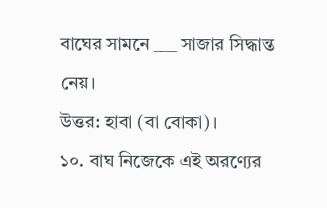বাঘের সামনে ___ সাজার সিদ্ধান্ত নেয়।
উত্তর: হাবা (বা বোকা)।
১০. বাঘ নিজেকে এই অরণ্যের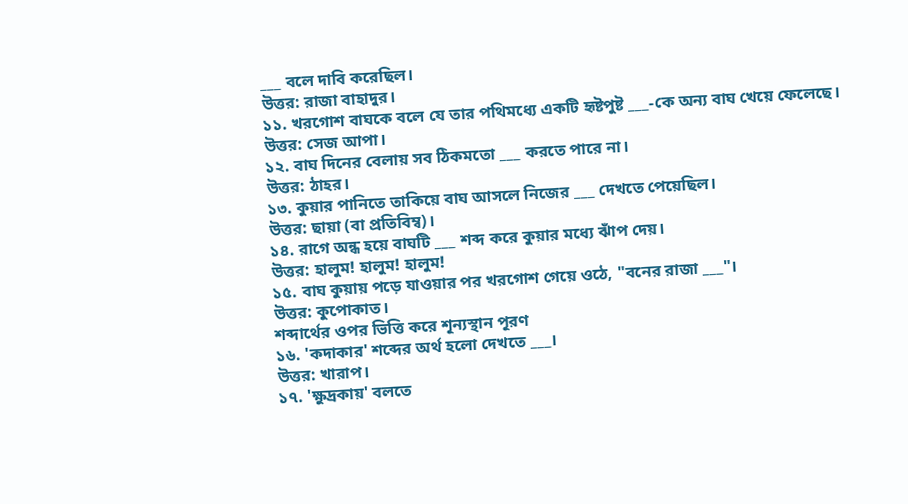___ বলে দাবি করেছিল।
উত্তর: রাজা বাহাদুর।
১১. খরগোশ বাঘকে বলে যে তার পথিমধ্যে একটি হৃষ্টপুষ্ট ___-কে অন্য বাঘ খেয়ে ফেলেছে।
উত্তর: সেজ আপা।
১২. বাঘ দিনের বেলায় সব ঠিকমতো ___ করতে পারে না।
উত্তর: ঠাহর।
১৩. কুয়ার পানিতে তাকিয়ে বাঘ আসলে নিজের ___ দেখতে পেয়েছিল।
উত্তর: ছায়া (বা প্রতিবিম্ব)।
১৪. রাগে অন্ধ হয়ে বাঘটি ___ শব্দ করে কুয়ার মধ্যে ঝাঁপ দেয়।
উত্তর: হালুম! হালুম! হালুম!
১৫. বাঘ কুয়ায় পড়ে যাওয়ার পর খরগোশ গেয়ে ওঠে, "বনের রাজা ___"।
উত্তর: কুপোকাত।
শব্দার্থের ওপর ভিত্তি করে শূন্যস্থান পূরণ
১৬. 'কদাকার' শব্দের অর্থ হলো দেখতে ___।
উত্তর: খারাপ।
১৭. 'ক্ষুদ্রকায়' বলতে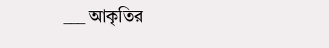___ আকৃতির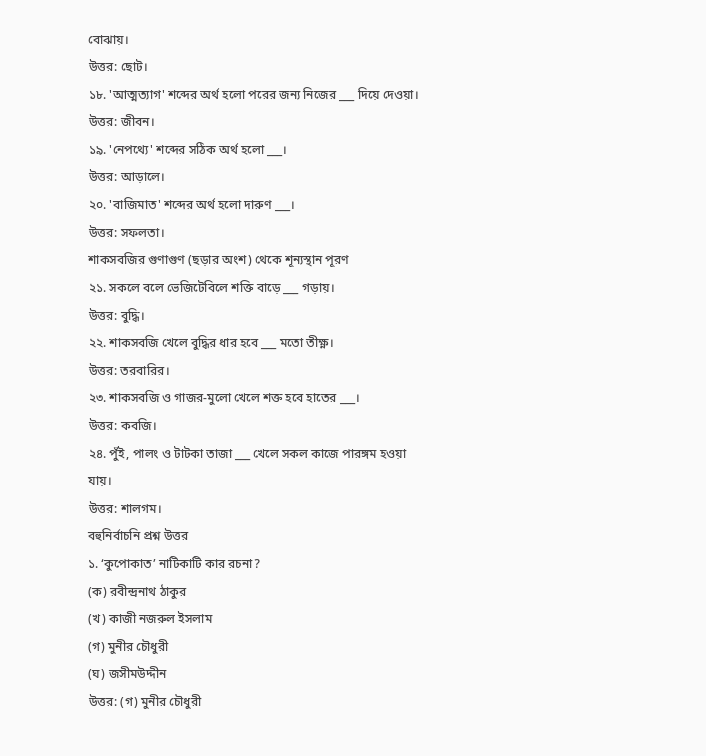বোঝায়।
উত্তর: ছোট।
১৮. 'আত্মত্যাগ' শব্দের অর্থ হলো পরের জন্য নিজের ___ দিয়ে দেওয়া।
উত্তর: জীবন।
১৯. 'নেপথ্যে' শব্দের সঠিক অর্থ হলো ___।
উত্তর: আড়ালে।
২০. 'বাজিমাত' শব্দের অর্থ হলো দারুণ ___।
উত্তর: সফলতা।
শাকসবজির গুণাগুণ (ছড়ার অংশ) থেকে শূন্যস্থান পূরণ
২১. সকলে বলে ভেজিটেবিলে শক্তি বাড়ে ___ গড়ায়।
উত্তর: বুদ্ধি।
২২. শাকসবজি খেলে বুদ্ধির ধার হবে ___ মতো তীক্ষ্ণ।
উত্তর: তরবারির।
২৩. শাকসবজি ও গাজর-মুলো খেলে শক্ত হবে হাতের ___।
উত্তর: কবজি।
২৪. পুঁই, পালং ও টাটকা তাজা ___ খেলে সকল কাজে পারঙ্গম হওয়া যায়।
উত্তর: শালগম।
বহুনির্বাচনি প্রশ্ন উত্তর
১. ‘কুপোকাত’ নাটিকাটি কার রচনা?
(ক) রবীন্দ্রনাথ ঠাকুর
(খ) কাজী নজরুল ইসলাম
(গ) মুনীর চৌধুরী
(ঘ) জসীমউদ্দীন
উত্তর: (গ) মুনীর চৌধুরী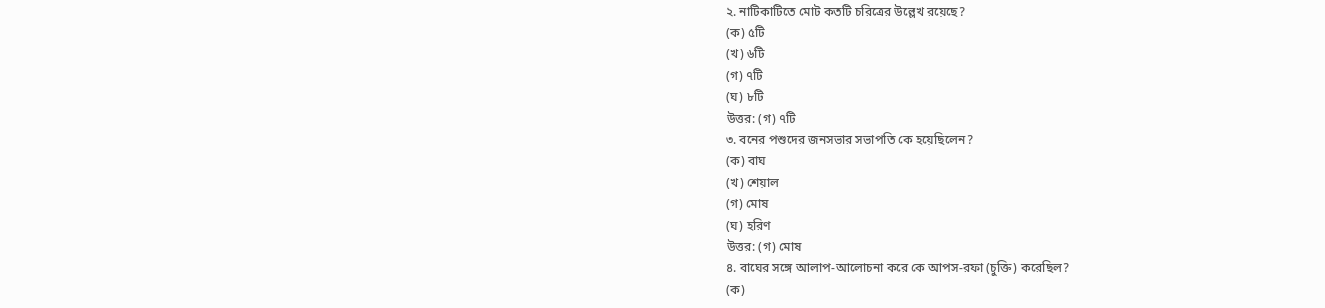২. নাটিকাটিতে মোট কতটি চরিত্রের উল্লেখ রয়েছে?
(ক) ৫টি
(খ) ৬টি
(গ) ৭টি
(ঘ) ৮টি
উত্তর: (গ) ৭টি
৩. বনের পশুদের জনসভার সভাপতি কে হয়েছিলেন?
(ক) বাঘ
(খ) শেয়াল
(গ) মোষ
(ঘ) হরিণ
উত্তর: (গ) মোষ
৪. বাঘের সঙ্গে আলাপ-আলোচনা করে কে আপস-রফা (চুক্তি) করেছিল?
(ক)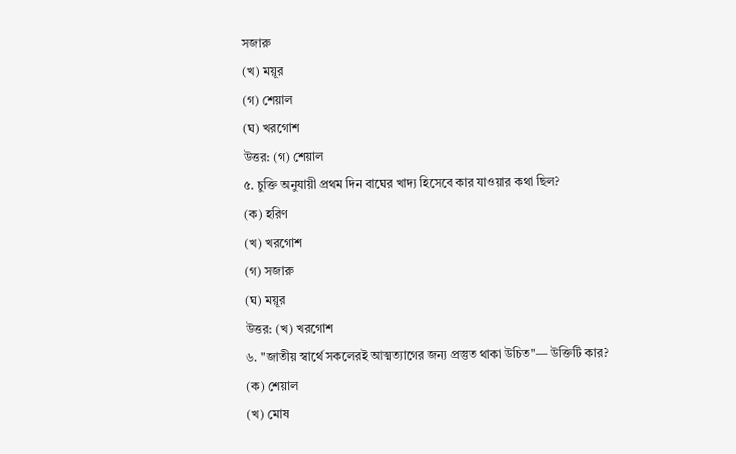সজারু
(খ) ময়ূর
(গ) শেয়াল
(ঘ) খরগোশ
উত্তর: (গ) শেয়াল
৫. চুক্তি অনুযায়ী প্রথম দিন বাঘের খাদ্য হিসেবে কার যাওয়ার কথা ছিল?
(ক) হরিণ
(খ) খরগোশ
(গ) সজারু
(ঘ) ময়ূর
উত্তর: (খ) খরগোশ
৬. "জাতীয় স্বার্থে সকলেরই আত্মত্যাগের জন্য প্রস্তুত থাকা উচিত"— উক্তিটি কার?
(ক) শেয়াল
(খ) মোষ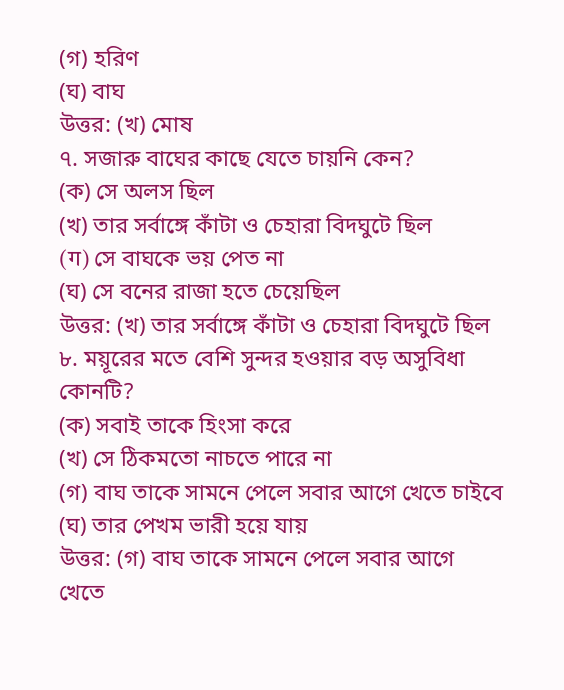(গ) হরিণ
(ঘ) বাঘ
উত্তর: (খ) মোষ
৭. সজারু বাঘের কাছে যেতে চায়নি কেন?
(ক) সে অলস ছিল
(খ) তার সর্বাঙ্গে কাঁটা ও চেহারা বিদঘুটে ছিল
(ग) সে বাঘকে ভয় পেত না
(ঘ) সে বনের রাজা হতে চেয়েছিল
উত্তর: (খ) তার সর্বাঙ্গে কাঁটা ও চেহারা বিদঘুটে ছিল
৮. ময়ূরের মতে বেশি সুন্দর হওয়ার বড় অসুবিধা কোনটি?
(ক) সবাই তাকে হিংসা করে
(খ) সে ঠিকমতো নাচতে পারে না
(গ) বাঘ তাকে সামনে পেলে সবার আগে খেতে চাইবে
(ঘ) তার পেখম ভারী হয়ে যায়
উত্তর: (গ) বাঘ তাকে সামনে পেলে সবার আগে খেতে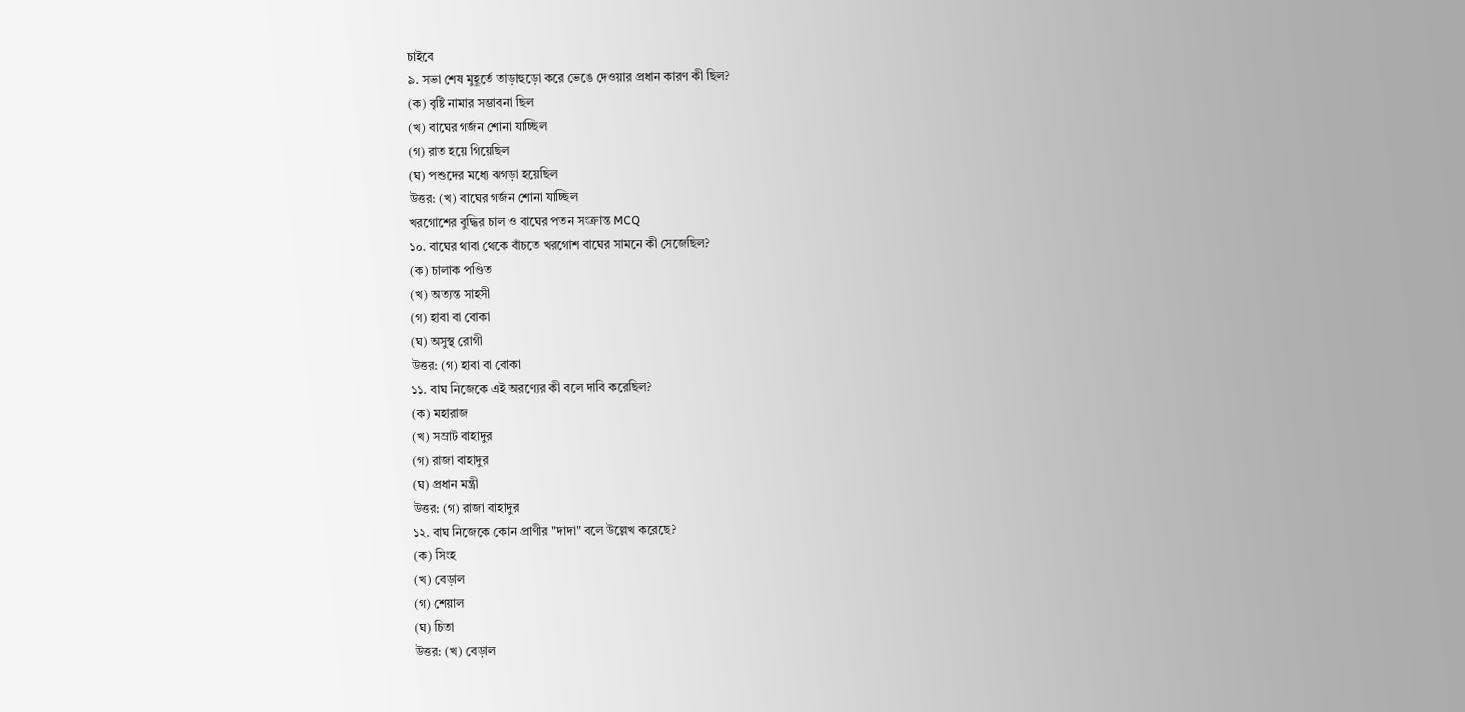চাইবে
৯. সভা শেষ মুহূর্তে তাড়াহুড়ো করে ভেঙে দেওয়ার প্রধান কারণ কী ছিল?
(ক) বৃষ্টি নামার সম্ভাবনা ছিল
(খ) বাঘের গর্জন শোনা যাচ্ছিল
(গ) রাত হয়ে গিয়েছিল
(ঘ) পশুদের মধ্যে ঝগড়া হয়েছিল
উত্তর: (খ) বাঘের গর্জন শোনা যাচ্ছিল
খরগোশের বুদ্ধির চাল ও বাঘের পতন সংক্রান্ত MCQ
১০. বাঘের থাবা থেকে বাঁচতে খরগোশ বাঘের সামনে কী সেজেছিল?
(ক) চালাক পণ্ডিত
(খ) অত্যন্ত সাহসী
(গ) হাবা বা বোকা
(ঘ) অসুস্থ রোগী
উত্তর: (গ) হাবা বা বোকা
১১. বাঘ নিজেকে এই অরণ্যের কী বলে দাবি করেছিল?
(ক) মহারাজ
(খ) সম্রাট বাহাদুর
(গ) রাজা বাহাদুর
(ঘ) প্রধান মন্ত্রী
উত্তর: (গ) রাজা বাহাদুর
১২. বাঘ নিজেকে কোন প্রাণীর "দাদা" বলে উল্লেখ করেছে?
(ক) সিংহ
(খ) বেড়াল
(গ) শেয়াল
(ঘ) চিতা
উত্তর: (খ) বেড়াল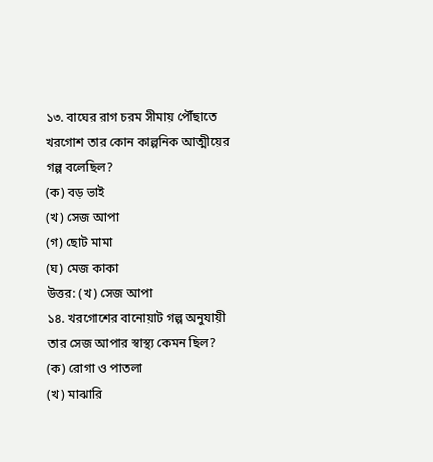১৩. বাঘের রাগ চরম সীমায় পৌঁছাতে খরগোশ তার কোন কাল্পনিক আত্মীয়ের গল্প বলেছিল?
(ক) বড় ভাই
(খ) সেজ আপা
(গ) ছোট মামা
(ঘ) মেজ কাকা
উত্তর: (খ) সেজ আপা
১৪. খরগোশের বানোয়াট গল্প অনুযায়ী তার সেজ আপার স্বাস্থ্য কেমন ছিল?
(ক) রোগা ও পাতলা
(খ) মাঝারি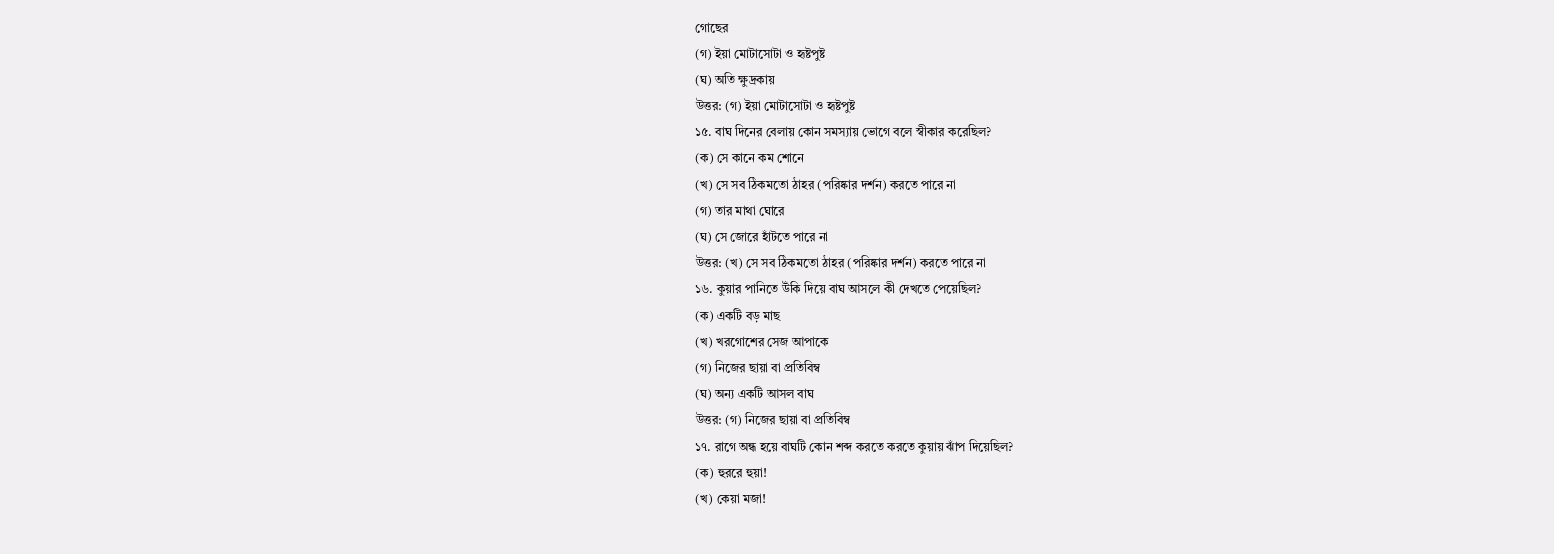গোছের
(গ) ইয়া মোটাসোটা ও হৃষ্টপুষ্ট
(ঘ) অতি ক্ষুদ্রকায়
উত্তর: (গ) ইয়া মোটাসোটা ও হৃষ্টপুষ্ট
১৫. বাঘ দিনের বেলায় কোন সমস্যায় ভোগে বলে স্বীকার করেছিল?
(ক) সে কানে কম শোনে
(খ) সে সব ঠিকমতো ঠাহর (পরিষ্কার দর্শন) করতে পারে না
(গ) তার মাথা ঘোরে
(ঘ) সে জোরে হাঁটতে পারে না
উত্তর: (খ) সে সব ঠিকমতো ঠাহর (পরিষ্কার দর্শন) করতে পারে না
১৬. কুয়ার পানিতে উঁকি দিয়ে বাঘ আসলে কী দেখতে পেয়েছিল?
(ক) একটি বড় মাছ
(খ) খরগোশের সেজ আপাকে
(গ) নিজের ছায়া বা প্রতিবিম্ব
(ঘ) অন্য একটি আসল বাঘ
উত্তর: (গ) নিজের ছায়া বা প্রতিবিম্ব
১৭. রাগে অন্ধ হয়ে বাঘটি কোন শব্দ করতে করতে কুয়ায় ঝাঁপ দিয়েছিল?
(ক) হুররে হুয়া!
(খ) কেয়া মজা!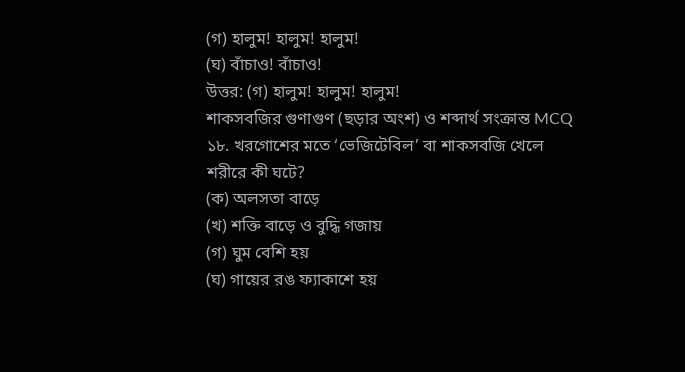(গ) হালুম! হালুম! হালুম!
(ঘ) বাঁচাও! বাঁচাও!
উত্তর: (গ) হালুম! হালুম! হালুম!
শাকসবজির গুণাগুণ (ছড়ার অংশ) ও শব্দার্থ সংক্রান্ত MCQ
১৮. খরগোশের মতে ‘ভেজিটেবিল’ বা শাকসবজি খেলে শরীরে কী ঘটে?
(ক) অলসতা বাড়ে
(খ) শক্তি বাড়ে ও বুদ্ধি গজায়
(গ) ঘুম বেশি হয়
(ঘ) গায়ের রঙ ফ্যাকাশে হয়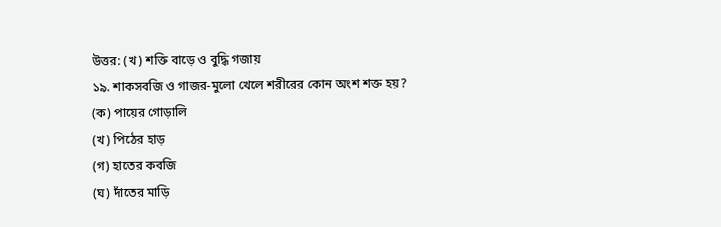উত্তর: (খ) শক্তি বাড়ে ও বুদ্ধি গজায়
১৯. শাকসবজি ও গাজর-মুলো খেলে শরীরের কোন অংশ শক্ত হয়?
(ক) পায়ের গোড়ালি
(খ) পিঠের হাড়
(গ) হাতের কবজি
(ঘ) দাঁতের মাড়ি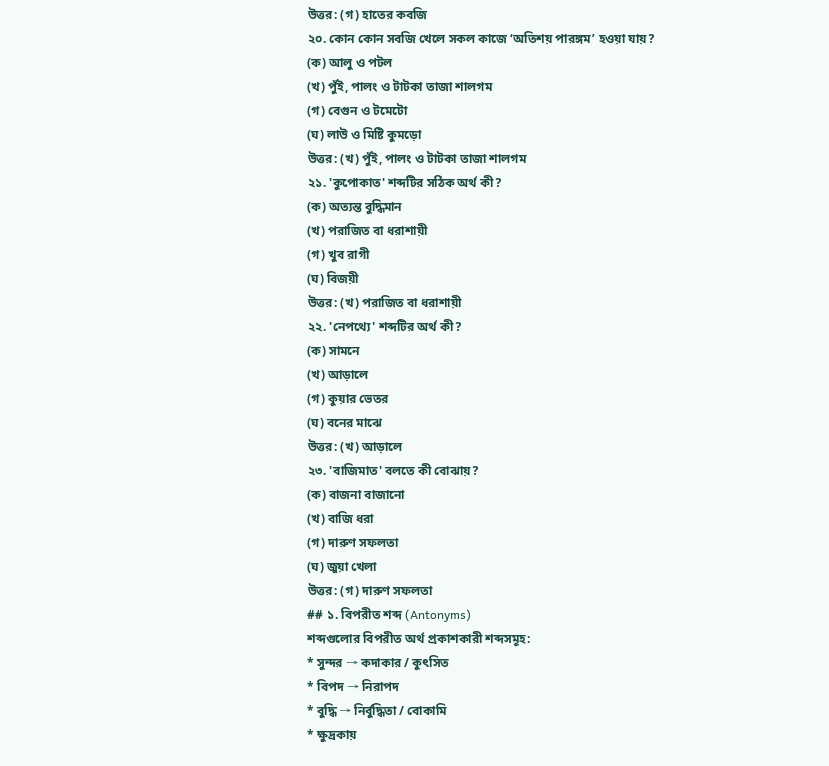উত্তর: (গ) হাতের কবজি
২০. কোন কোন সবজি খেলে সকল কাজে ‘অতিশয় পারঙ্গম’ হওয়া যায়?
(ক) আলু ও পটল
(খ) পুঁই, পালং ও টাটকা তাজা শালগম
(গ) বেগুন ও টমেটো
(ঘ) লাউ ও মিষ্টি কুমড়ো
উত্তর: (খ) পুঁই, পালং ও টাটকা তাজা শালগম
২১. 'কুপোকাত' শব্দটির সঠিক অর্থ কী?
(ক) অত্যন্ত বুদ্ধিমান
(খ) পরাজিত বা ধরাশায়ী
(গ) খুব রাগী
(ঘ) বিজয়ী
উত্তর: (খ) পরাজিত বা ধরাশায়ী
২২. 'নেপথ্যে' শব্দটির অর্থ কী?
(ক) সামনে
(খ) আড়ালে
(গ) কুয়ার ভেতর
(ঘ) বনের মাঝে
উত্তর: (খ) আড়ালে
২৩. 'বাজিমাত' বলতে কী বোঝায়?
(ক) বাজনা বাজানো
(খ) বাজি ধরা
(গ) দারুণ সফলতা
(ঘ) জুয়া খেলা
উত্তর: (গ) দারুণ সফলতা
## ১. বিপরীত শব্দ (Antonyms)
শব্দগুলোর বিপরীত অর্থ প্রকাশকারী শব্দসমূহ:
* সুন্দর → কদাকার / কুৎসিত
* বিপদ → নিরাপদ
* বুদ্ধি → নির্বুদ্ধিতা / বোকামি
* ক্ষুদ্রকায়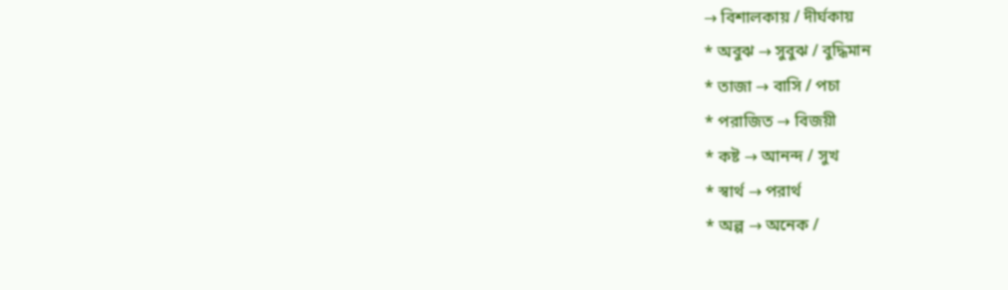→ বিশালকায় / দীর্ঘকায়
* অবুঝ → সুবুঝ / বুদ্ধিমান
* তাজা → বাসি / পচা
* পরাজিত → বিজয়ী
* কষ্ট → আনন্দ / সুখ
* স্বার্থ → পরার্থ
* অল্প → অনেক /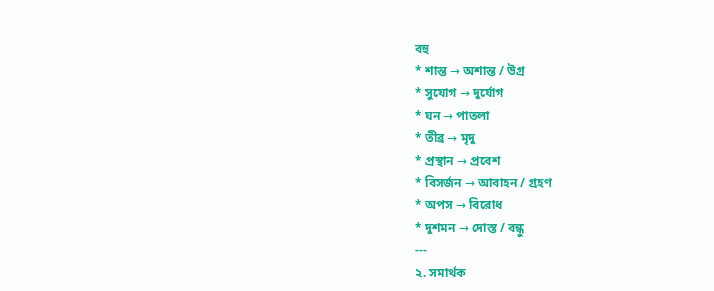বহু
* শান্ত → অশান্ত / উগ্র
* সুযোগ → দুর্যোগ
* ঘন → পাতলা
* তীব্র → মৃদু
* প্রস্থান → প্রবেশ
* বিসর্জন → আবাহন / গ্রহণ
* অপস → বিরোধ
* দুশমন → দোস্ত / বন্ধু
---
২. সমার্থক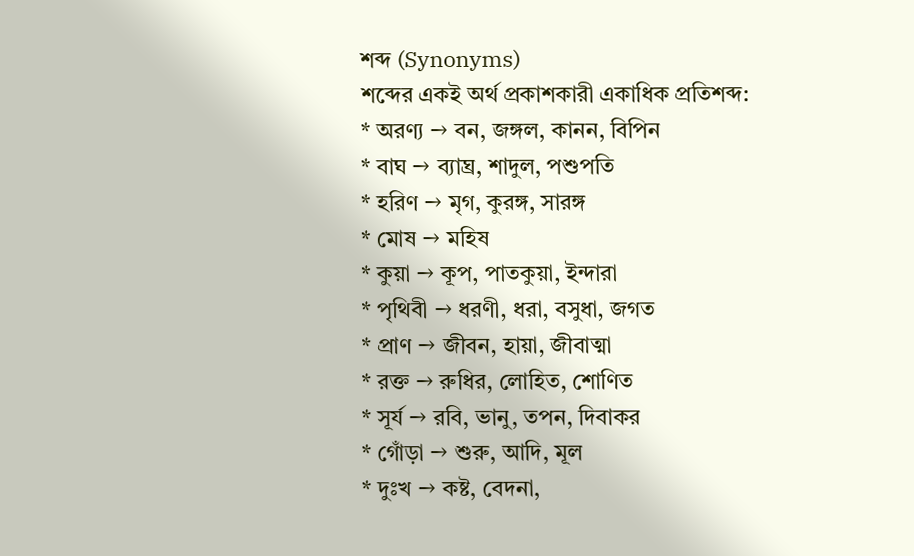শব্দ (Synonyms)
শব্দের একই অর্থ প্রকাশকারী একাধিক প্রতিশব্দ:
* অরণ্য → বন, জঙ্গল, কানন, বিপিন
* বাঘ → ব্যাঘ্র, শাদুল, পশুপতি
* হরিণ → মৃগ, কুরঙ্গ, সারঙ্গ
* মোষ → মহিষ
* কুয়া → কূপ, পাতকুয়া, ইন্দারা
* পৃথিবী → ধরণী, ধরা, বসুধা, জগত
* প্রাণ → জীবন, হায়া, জীবাত্মা
* রক্ত → রুধির, লোহিত, শোণিত
* সূর্য → রবি, ভানু, তপন, দিবাকর
* গোঁড়া → শুরু, আদি, মূল
* দুঃখ → কষ্ট, বেদনা,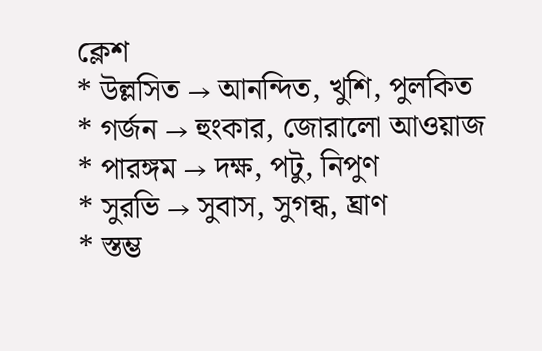ক্লেশ
* উল্লসিত → আনন্দিত, খুশি, পুলকিত
* গর্জন → হুংকার, জোরালো আওয়াজ
* পারঙ্গম → দক্ষ, পটু, নিপুণ
* সুরভি → সুবাস, সুগন্ধ, ঘ্রাণ
* স্তম্ভ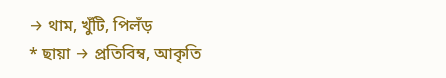→ থাম, খুঁটি, পিলঁড়
* ছায়া → প্রতিবিম্ব, আকৃতি